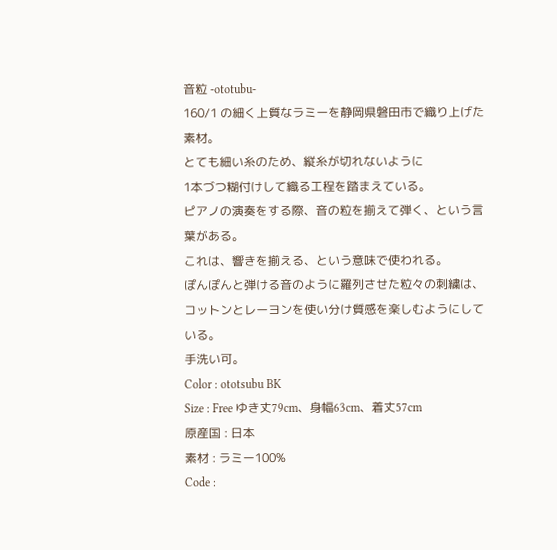音粒 -ototubu-
160/1 の細く上質なラミーを静岡県磐田市で織り上げた素材。
とても細い糸のため、縦糸が切れないように
1本づつ糊付けして織る工程を踏まえている。
ピアノの演奏をする際、音の粒を揃えて弾く、という言葉がある。
これは、響きを揃える、という意味で使われる。
ぽんぽんと弾ける音のように羅列させた粒々の刺繍は、
コットンとレーヨンを使い分け質感を楽しむようにしている。
手洗い可。
Color : ototsubu BK
Size : Free ゆき丈79cm、身幅63cm、着丈57cm
原産国 : 日本
素材 : ラミー100%
Code :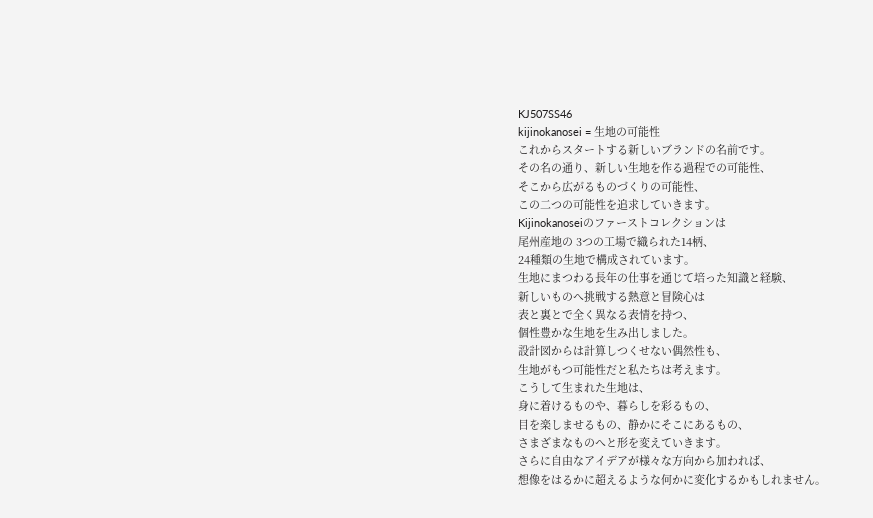KJ507SS46
kijinokanosei = 生地の可能性
これからスタートする新しいブランドの名前です。
その名の通り、新しい生地を作る過程での可能性、
そこから広がるものづくりの可能性、
この二つの可能性を追求していきます。
Kijinokanoseiのファーストコレクションは
尾州産地の 3つの工場で織られた14柄、
24種類の生地で構成されています。
生地にまつわる長年の仕事を通じて培った知識と経験、
新しいものへ挑戦する熱意と冒険心は
表と裏とで全く異なる表情を持つ、
個性豊かな生地を生み出しました。
設計図からは計算しつくせない偶然性も、
生地がもつ可能性だと私たちは考えます。
こうして生まれた生地は、
身に着けるものや、暮らしを彩るもの、
目を楽しませるもの、静かにそこにあるもの、
さまざまなものへと形を変えていきます。
さらに自由なアイデアが様々な方向から加われば、
想像をはるかに超えるような何かに変化するかもしれません。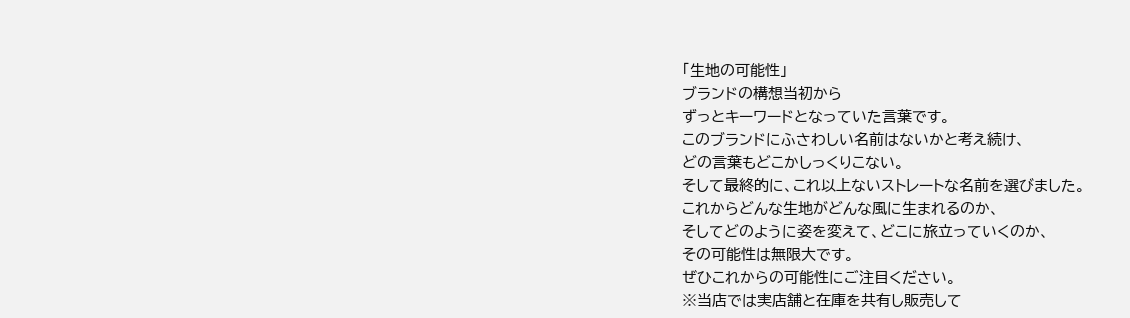「生地の可能性」
ブランドの構想当初から
ずっとキーワードとなっていた言葉です。
このブランドにふさわしい名前はないかと考え続け、
どの言葉もどこかしっくりこない。
そして最終的に、これ以上ないストレートな名前を選びました。
これからどんな生地がどんな風に生まれるのか、
そしてどのように姿を変えて、どこに旅立っていくのか、
その可能性は無限大です。
ぜひこれからの可能性にご注目ください。
※当店では実店舗と在庫を共有し販売して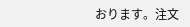おります。注文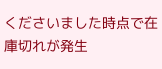くださいました時点で在庫切れが発生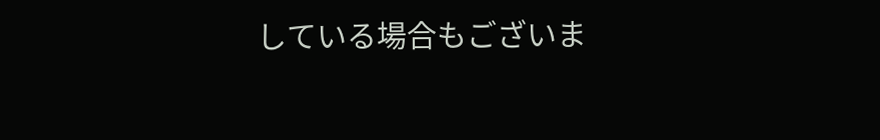している場合もございま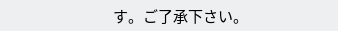す。ご了承下さい。